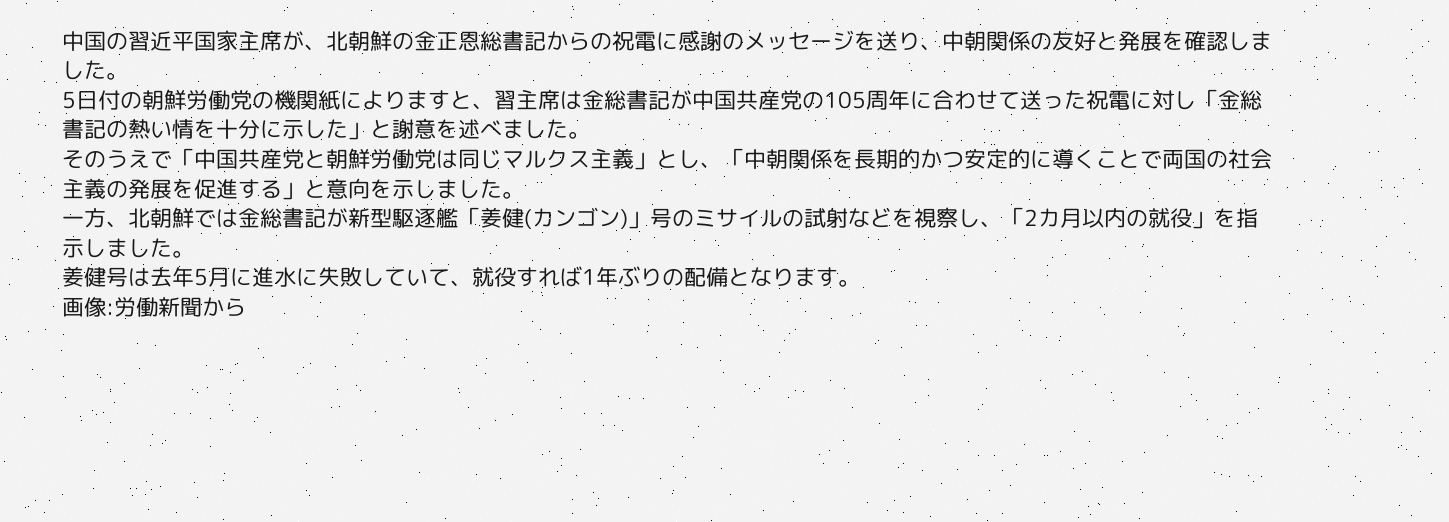中国の習近平国家主席が、北朝鮮の金正恩総書記からの祝電に感謝のメッセージを送り、中朝関係の友好と発展を確認しました。
5日付の朝鮮労働党の機関紙によりますと、習主席は金総書記が中国共産党の105周年に合わせて送った祝電に対し「金総書記の熱い情を十分に示した」と謝意を述べました。
そのうえで「中国共産党と朝鮮労働党は同じマルクス主義」とし、「中朝関係を長期的かつ安定的に導くことで両国の社会主義の発展を促進する」と意向を示しました。
一方、北朝鮮では金総書記が新型駆逐艦「姜健(カンゴン)」号のミサイルの試射などを視察し、「2カ月以内の就役」を指示しました。
姜健号は去年5月に進水に失敗していて、就役すれば1年ぶりの配備となります。
画像:労働新聞から